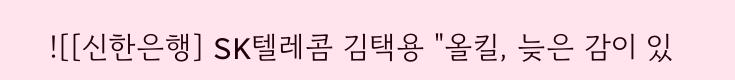![[신한은행] SK텔레콤 김택용 "올킬, 늦은 감이 있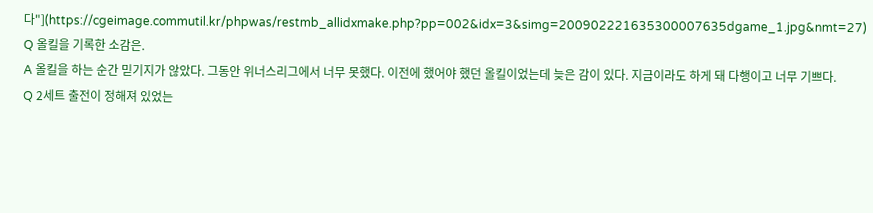다"](https://cgeimage.commutil.kr/phpwas/restmb_allidxmake.php?pp=002&idx=3&simg=200902221635300007635dgame_1.jpg&nmt=27)
Q 올킬을 기록한 소감은.
A 올킬을 하는 순간 믿기지가 않았다. 그동안 위너스리그에서 너무 못했다. 이전에 했어야 했던 올킬이었는데 늦은 감이 있다. 지금이라도 하게 돼 다행이고 너무 기쁘다.
Q 2세트 출전이 정해져 있었는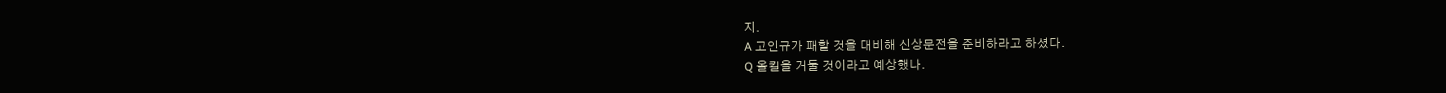지.
A 고인규가 패할 것을 대비해 신상문전을 준비하라고 하셨다.
Q 올킬을 거둘 것이라고 예상했나.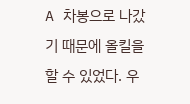A 차봉으로 나갔기 때문에 올킬을 할 수 있었다. 우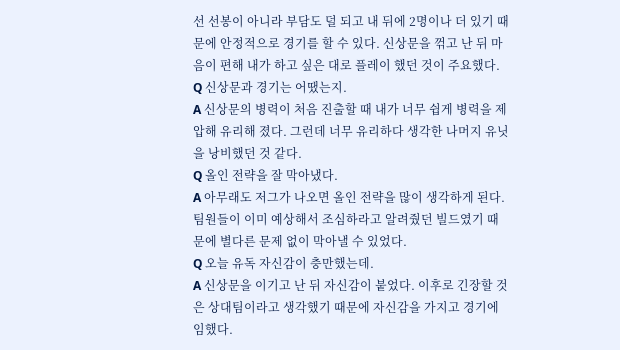선 선봉이 아니라 부담도 덜 되고 내 뒤에 2명이나 더 있기 때문에 안정적으로 경기를 할 수 있다. 신상문을 꺾고 난 뒤 마음이 편해 내가 하고 싶은 대로 플레이 했던 것이 주요했다.
Q 신상문과 경기는 어땠는지.
A 신상문의 병력이 처음 진출할 때 내가 너무 쉽게 병력을 제압해 유리해 졌다. 그런데 너무 유리하다 생각한 나머지 유닛을 낭비했던 것 같다.
Q 올인 전략을 잘 막아냈다.
A 아무래도 저그가 나오면 올인 전략을 많이 생각하게 된다. 팀원들이 이미 예상해서 조심하라고 알려줬던 빌드였기 때문에 별다른 문제 없이 막아낼 수 있었다.
Q 오늘 유독 자신감이 충만했는데.
A 신상문을 이기고 난 뒤 자신감이 붙었다. 이후로 긴장할 것은 상대팀이라고 생각했기 때문에 자신감을 가지고 경기에 임했다.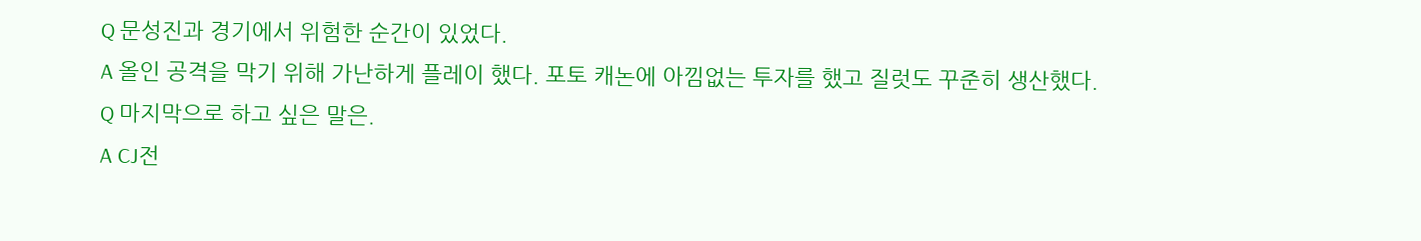Q 문성진과 경기에서 위험한 순간이 있었다.
A 올인 공격을 막기 위해 가난하게 플레이 했다. 포토 캐논에 아낌없는 투자를 했고 질럿도 꾸준히 생산했다.
Q 마지막으로 하고 싶은 말은.
A CJ전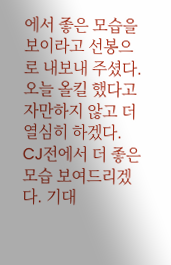에서 좋은 모습을 보이라고 선봉으로 내보내 주셨다. 오늘 올킬 했다고 자만하지 않고 더 열심히 하겠다. CJ전에서 더 좋은 모습 보여드리겠다. 기대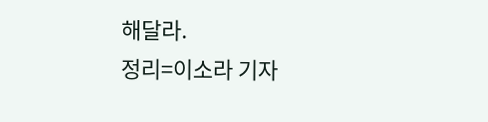해달라.
정리=이소라 기자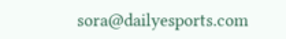sora@dailyesports.com